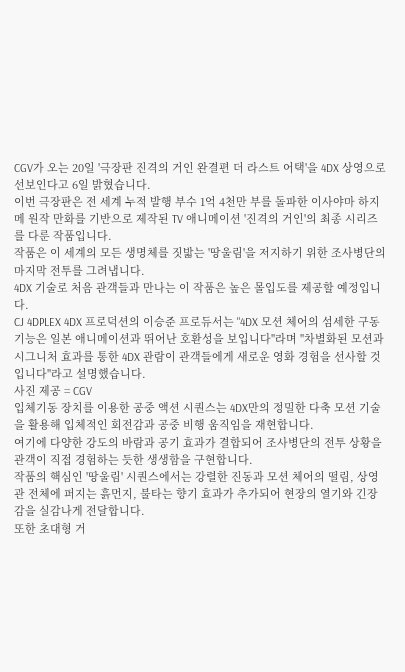CGV가 오는 20일 '극장판 진격의 거인 완결편 더 라스트 어택'을 4DX 상영으로 선보인다고 6일 밝혔습니다.
이번 극장판은 전 세계 누적 발행 부수 1억 4천만 부를 돌파한 이사야마 하지메 원작 만화를 기반으로 제작된 TV 애니메이션 '진격의 거인'의 최종 시리즈를 다룬 작품입니다.
작품은 이 세계의 모든 생명체를 짓밟는 '땅울림'을 저지하기 위한 조사병단의 마지막 전투를 그려냅니다.
4DX 기술로 처음 관객들과 만나는 이 작품은 높은 몰입도를 제공할 예정입니다.
CJ 4DPLEX 4DX 프로덕션의 이승준 프로듀서는 "4DX 모션 체어의 섬세한 구동 기능은 일본 애니메이션과 뛰어난 호환성을 보입니다"라며 "차별화된 모션과 시그니처 효과를 통한 4DX 관람이 관객들에게 새로운 영화 경험을 선사할 것입니다"라고 설명했습니다.
사진 제공 = CGV
입체기동 장치를 이용한 공중 액션 시퀀스는 4DX만의 정밀한 다축 모션 기술을 활용해 입체적인 회전감과 공중 비행 움직임을 재현합니다.
여기에 다양한 강도의 바람과 공기 효과가 결합되어 조사병단의 전투 상황을 관객이 직접 경험하는 듯한 생생함을 구현합니다.
작품의 핵심인 '땅울림' 시퀀스에서는 강렬한 진동과 모션 체어의 떨림, 상영관 전체에 퍼지는 흙먼지, 불타는 향기 효과가 추가되어 현장의 열기와 긴장감을 실감나게 전달합니다.
또한 초대형 거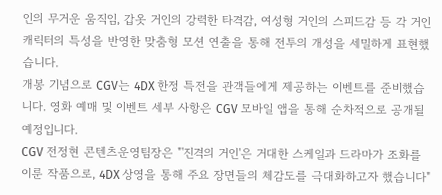인의 무거운 움직임, 갑옷 거인의 강력한 타격감, 여성형 거인의 스피드감 등 각 거인 캐릭터의 특성을 반영한 맞춤형 모션 연출을 통해 전투의 개성을 세밀하게 표현했습니다.
개봉 기념으로 CGV는 4DX 한정 특전을 관객들에게 제공하는 이벤트를 준비했습니다. 영화 예매 및 이벤트 세부 사항은 CGV 모바일 앱을 통해 순차적으로 공개될 예정입니다.
CGV 전정현 콘텐츠운영팀장은 "'진격의 거인'은 거대한 스케일과 드라마가 조화를 이룬 작품으로, 4DX 상영을 통해 주요 장면들의 체감도를 극대화하고자 했습니다"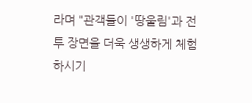라며 "관객들이 '땅울림'과 전투 장면을 더욱 생생하게 체험하시기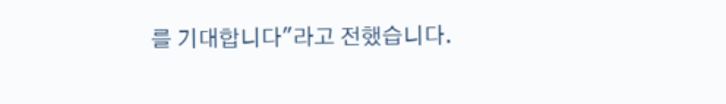를 기대합니다"라고 전했습니다.